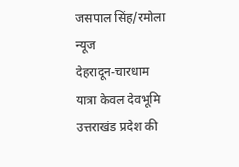जसपाल सिंह/रमोला न्यूज
देहरादून-चारधाम यात्रा केवल देवभूमि उत्तराखंड प्रदेश की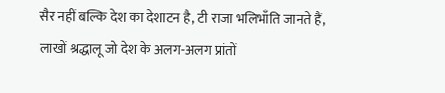सैर नहीं बल्कि देश का देशाटन है, टी राजा भलिभाँति जानते हैं, लाखों श्रद्धालू जो देश के अलग-अलग प्रांतों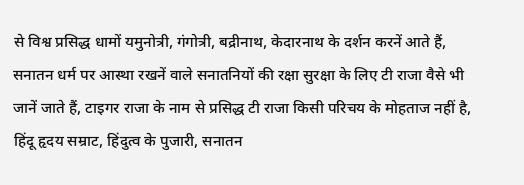से विश्व प्रसिद्ध धामों यमुनोत्री, गंगोत्री, बद्रीनाथ, केदारनाथ के दर्शन करनें आते हैं, सनातन धर्म पर आस्था रखनें वाले सनातनियों की रक्षा सुरक्षा के लिए टी राजा वैसे भी जानें जाते हैं, टाइगर राजा के नाम से प्रसिद्ध टी राजा किसी परिचय के मोहताज नहीं है, हिंदू हृदय सम्राट, हिंदुत्व के पुजारी, सनातन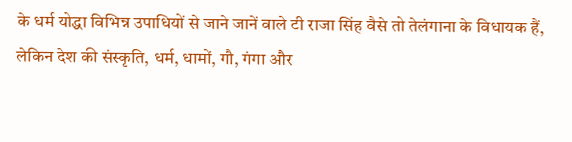के धर्म योद्धा विभिन्न उपाधियों से जाने जानें वाले टी राजा सिंह वैसे तो तेलंगाना के विधायक हैं, लेकिन देश की संस्कृति, धर्म, धामों, गौ, गंगा और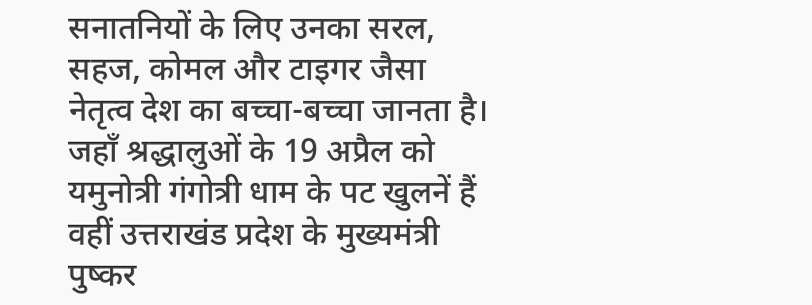सनातनियों के लिए उनका सरल, सहज, कोमल और टाइगर जैसा नेतृत्व देश का बच्चा-बच्चा जानता है।
जहाँ श्रद्धालुओं के 19 अप्रैल को यमुनोत्री गंगोत्री धाम के पट खुलनें हैं वहीं उत्तराखंड प्रदेश के मुख्यमंत्री पुष्कर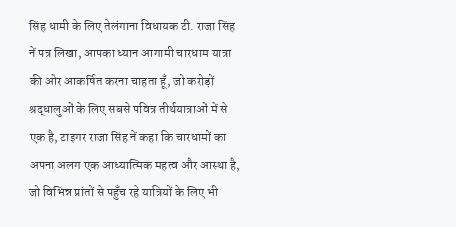सिंह धामी के लिए तेलंगाना विधायक टी. राजा सिंह नें पत्र लिखा, आपका ध्यान आगामी चारधाम यात्रा की ओर आकर्षित करना चाहता हूँ, जो करोड़ों श्रद्धालुओं के लिए सबसे पवित्र तीर्थयात्राओं में से एक है, टाइगर राजा सिंह नें कहा कि चारधामों का अपना अलग एक आध्यात्मिक महत्व और आस्था है, जो विभिन्न प्रांतों से पहुँच रहे यात्रियों के लिए भी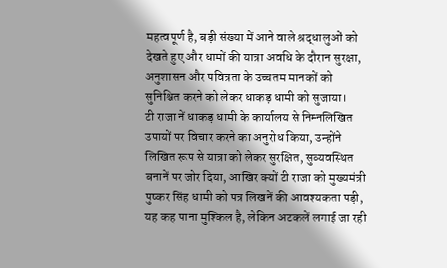महत्वपूर्ण है, बड़ी संख्या में आने वाले श्रद्धालुओं को देखते हुए और धामों की यात्रा अवधि के दौरान सुरक्षा, अनुशासन और पवित्रता के उच्चतम मानकों को सुनिश्चित करने को लेकर धाकड़ धामी को सुजाया।
टी राजा नें धाकड़ धामी के कार्यालय से निम्नलिखित उपायों पर विचार करने का अनुरोध किया, उन्होंने लिखित रूप से यात्रा को लेकर सुरक्षित, सुव्यवस्थित बनानें पर जोर दिया, आखिर क्यों टी राजा को मुख्यमंत्री पुष्कर सिंह धामी को पत्र लिखनें की आवश्यकता पड़ी, यह कह पाना मुश्किल है, लेकिन अटकलें लगाई जा रही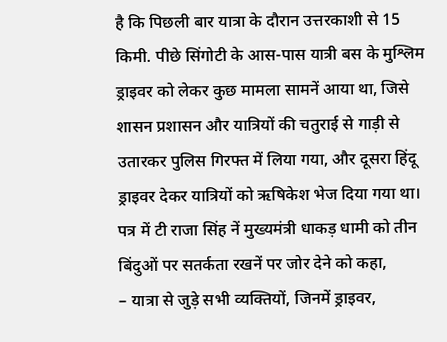है कि पिछली बार यात्रा के दौरान उत्तरकाशी से 15 किमी. पीछे सिंगोटी के आस-पास यात्री बस के मुश्लिम ड्राइवर को लेकर कुछ मामला सामनें आया था, जिसे शासन प्रशासन और यात्रियों की चतुराई से गाड़ी से उतारकर पुलिस गिरफ्त में लिया गया, और दूसरा हिंदू ड्राइवर देकर यात्रियों को ऋषिकेश भेज दिया गया था।
पत्र में टी राजा सिंह नें मुख्यमंत्री धाकड़ धामी को तीन बिंदुओं पर सतर्कता रखनें पर जोर देने को कहा,
– यात्रा से जुड़े सभी व्यक्तियों, जिनमें ड्राइवर,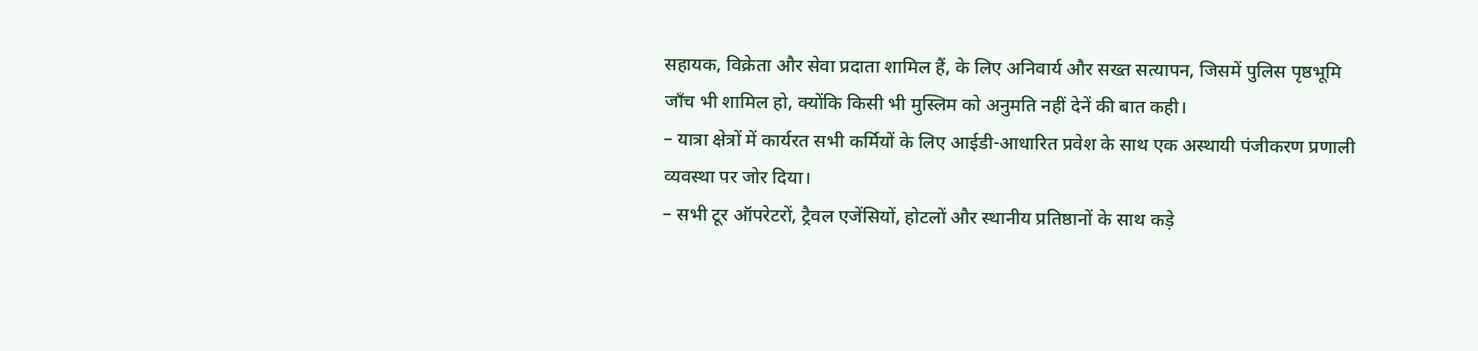सहायक, विक्रेता और सेवा प्रदाता शामिल हैं, के लिए अनिवार्य और सख्त सत्यापन, जिसमें पुलिस पृष्ठभूमि जाँच भी शामिल हो, क्योंकि किसी भी मुस्लिम को अनुमति नहीं देनें की बात कही।
– यात्रा क्षेत्रों में कार्यरत सभी कर्मियों के लिए आईडी-आधारित प्रवेश के साथ एक अस्थायी पंजीकरण प्रणाली व्यवस्था पर जोर दिया।
– सभी टूर ऑपरेटरों, ट्रैवल एजेंसियों, होटलों और स्थानीय प्रतिष्ठानों के साथ कड़े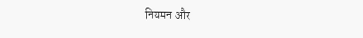नियमन और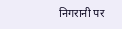निगरानी पर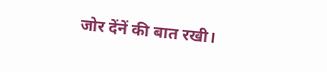जोर देंनें की बात रखी।